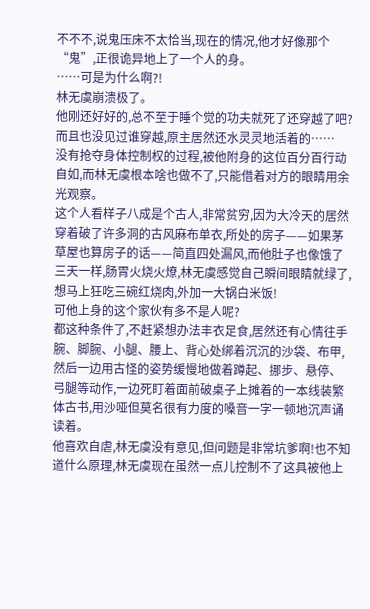不不不,说鬼压床不太恰当,现在的情况,他才好像那个“鬼”,正很诡异地上了一个人的身。
……可是为什么啊?!
林无虞崩溃极了。
他刚还好好的,总不至于睡个觉的功夫就死了还穿越了吧?
而且也没见过谁穿越,原主居然还水灵灵地活着的……
没有抢夺身体控制权的过程,被他附身的这位百分百行动自如,而林无虞根本啥也做不了,只能借着对方的眼睛用余光观察。
这个人看样子八成是个古人,非常贫穷,因为大冷天的居然穿着破了许多洞的古风麻布单衣,所处的房子——如果茅草屋也算房子的话——简直四处漏风,而他肚子也像饿了三天一样,肠胃火烧火燎,林无虞感觉自己瞬间眼睛就绿了,想马上狂吃三碗红烧肉,外加一大锅白米饭!
可他上身的这个家伙有多不是人呢?
都这种条件了,不赶紧想办法丰衣足食,居然还有心情往手腕、脚腕、小腿、腰上、背心处绑着沉沉的沙袋、布甲,然后一边用古怪的姿势缓慢地做着蹲起、挪步、悬停、弓腿等动作,一边死盯着面前破桌子上摊着的一本线装繁体古书,用沙哑但莫名很有力度的嗓音一字一顿地沉声诵读着。
他喜欢自虐,林无虞没有意见,但问题是非常坑爹啊!也不知道什么原理,林无虞现在虽然一点儿控制不了这具被他上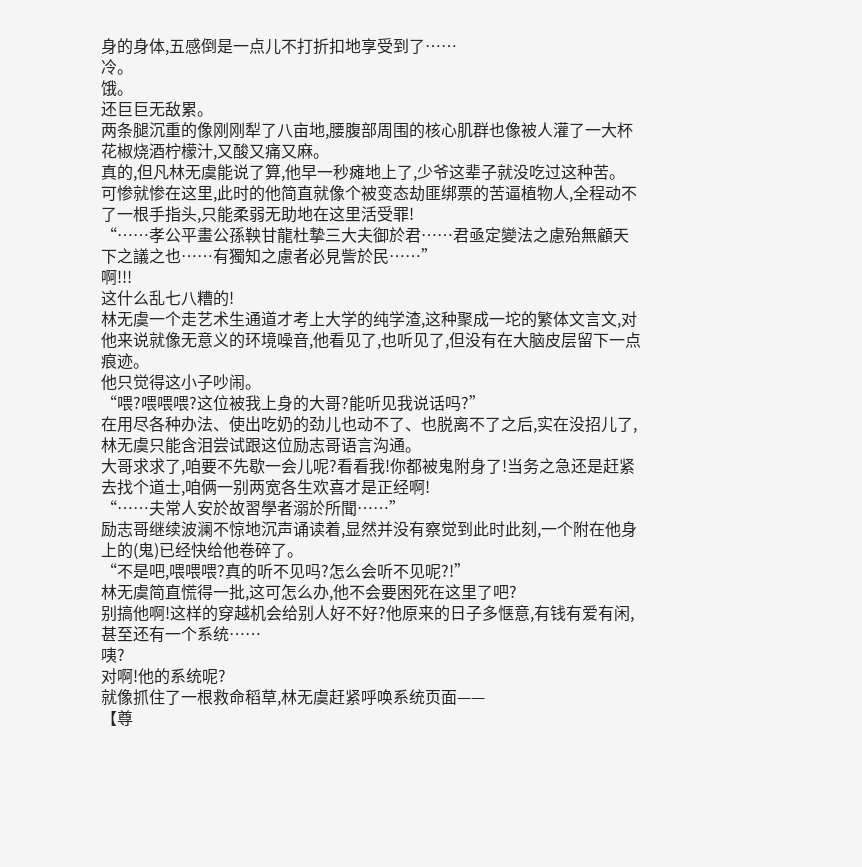身的身体,五感倒是一点儿不打折扣地享受到了……
冷。
饿。
还巨巨无敌累。
两条腿沉重的像刚刚犁了八亩地,腰腹部周围的核心肌群也像被人灌了一大杯花椒烧酒柠檬汁,又酸又痛又麻。
真的,但凡林无虞能说了算,他早一秒瘫地上了,少爷这辈子就没吃过这种苦。
可惨就惨在这里,此时的他简直就像个被变态劫匪绑票的苦逼植物人,全程动不了一根手指头,只能柔弱无助地在这里活受罪!
“……孝公平畫公孫鞅甘龍杜摯三大夫御於君……君亟定變法之慮殆無顧天下之議之也……有獨知之慮者必見訾於民……”
啊!!!
这什么乱七八糟的!
林无虞一个走艺术生通道才考上大学的纯学渣,这种聚成一坨的繁体文言文,对他来说就像无意义的环境噪音,他看见了,也听见了,但没有在大脑皮层留下一点痕迹。
他只觉得这小子吵闹。
“喂?喂喂喂?这位被我上身的大哥?能听见我说话吗?”
在用尽各种办法、使出吃奶的劲儿也动不了、也脱离不了之后,实在没招儿了,林无虞只能含泪尝试跟这位励志哥语言沟通。
大哥求求了,咱要不先歇一会儿呢?看看我!你都被鬼附身了!当务之急还是赶紧去找个道士,咱俩一别两宽各生欢喜才是正经啊!
“……夫常人安於故習學者溺於所聞……”
励志哥继续波澜不惊地沉声诵读着,显然并没有察觉到此时此刻,一个附在他身上的(鬼)已经快给他卷碎了。
“不是吧,喂喂喂?真的听不见吗?怎么会听不见呢?!”
林无虞简直慌得一批,这可怎么办,他不会要困死在这里了吧?
别搞他啊!这样的穿越机会给别人好不好?他原来的日子多惬意,有钱有爱有闲,甚至还有一个系统……
咦?
对啊!他的系统呢?
就像抓住了一根救命稻草,林无虞赶紧呼唤系统页面——
【尊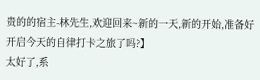贵的的宿主-林先生,欢迎回来~新的一天,新的开始,准备好开启今天的自律打卡之旅了吗?】
太好了,系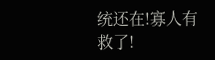统还在!寡人有救了!